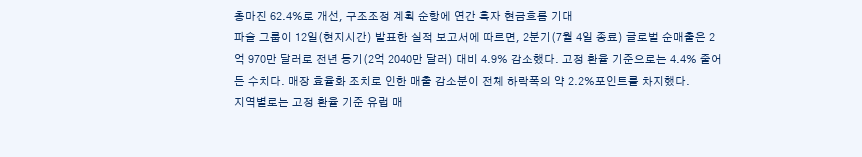총마진 62.4%로 개선, 구조조정 계획 순항에 연간 흑자 현금흐름 기대
파슬 그룹이 12일(현지시간) 발표한 실적 보고서에 따르면, 2분기(7월 4일 종료) 글로벌 순매출은 2억 970만 달러로 전년 동기(2억 2040만 달러) 대비 4.9% 감소했다. 고정 환율 기준으로는 4.4% 줄어든 수치다. 매장 효율화 조치로 인한 매출 감소분이 전체 하락폭의 약 2.2%포인트를 차지했다.
지역별로는 고정 환율 기준 유럽 매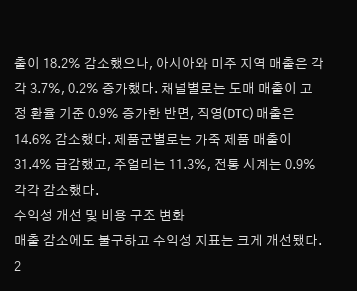출이 18.2% 감소했으나, 아시아와 미주 지역 매출은 각각 3.7%, 0.2% 증가했다. 채널별로는 도매 매출이 고정 환율 기준 0.9% 증가한 반면, 직영(DTC) 매출은 14.6% 감소했다. 제품군별로는 가죽 제품 매출이 31.4% 급감했고, 주얼리는 11.3%, 전통 시계는 0.9% 각각 감소했다.
수익성 개선 및 비용 구조 변화
매출 감소에도 불구하고 수익성 지표는 크게 개선됐다. 2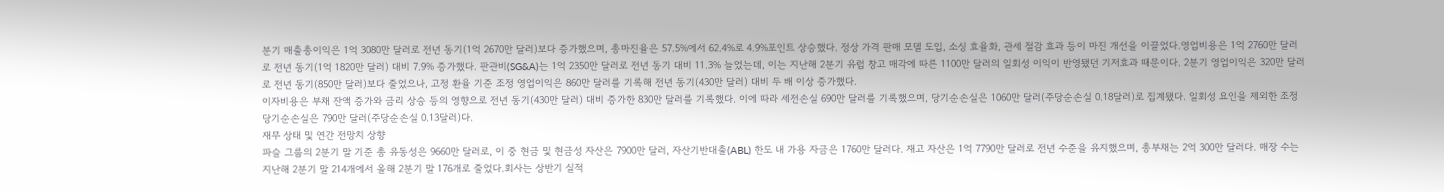분기 매출총이익은 1억 3080만 달러로 전년 동기(1억 2670만 달러)보다 증가했으며, 총마진율은 57.5%에서 62.4%로 4.9%포인트 상승했다. 정상 가격 판매 모델 도입, 소싱 효율화, 관세 절감 효과 등이 마진 개선을 이끌었다.영업비용은 1억 2760만 달러로 전년 동기(1억 1820만 달러) 대비 7.9% 증가했다. 판관비(SG&A)는 1억 2350만 달러로 전년 동기 대비 11.3% 늘었는데, 이는 지난해 2분기 유럽 창고 매각에 따른 1100만 달러의 일회성 이익이 반영됐던 기저효과 때문이다. 2분기 영업이익은 320만 달러로 전년 동기(850만 달러)보다 줄었으나, 고정 환율 기준 조정 영업이익은 860만 달러를 기록해 전년 동기(430만 달러) 대비 두 배 이상 증가했다.
이자비용은 부채 잔액 증가와 금리 상승 등의 영향으로 전년 동기(430만 달러) 대비 증가한 830만 달러를 기록했다. 이에 따라 세전손실 690만 달러를 기록했으며, 당기순손실은 1060만 달러(주당순손실 0.18달러)로 집계됐다. 일회성 요인을 제외한 조정 당기순손실은 790만 달러(주당순손실 0.13달러)다.
재무 상태 및 연간 전망치 상향
파슬 그룹의 2분기 말 기준 총 유동성은 9660만 달러로, 이 중 현금 및 현금성 자산은 7900만 달러, 자산기반대출(ABL) 한도 내 가용 자금은 1760만 달러다. 재고 자산은 1억 7790만 달러로 전년 수준을 유지했으며, 총부채는 2억 300만 달러다. 매장 수는 지난해 2분기 말 214개에서 올해 2분기 말 176개로 줄었다.회사는 상반기 실적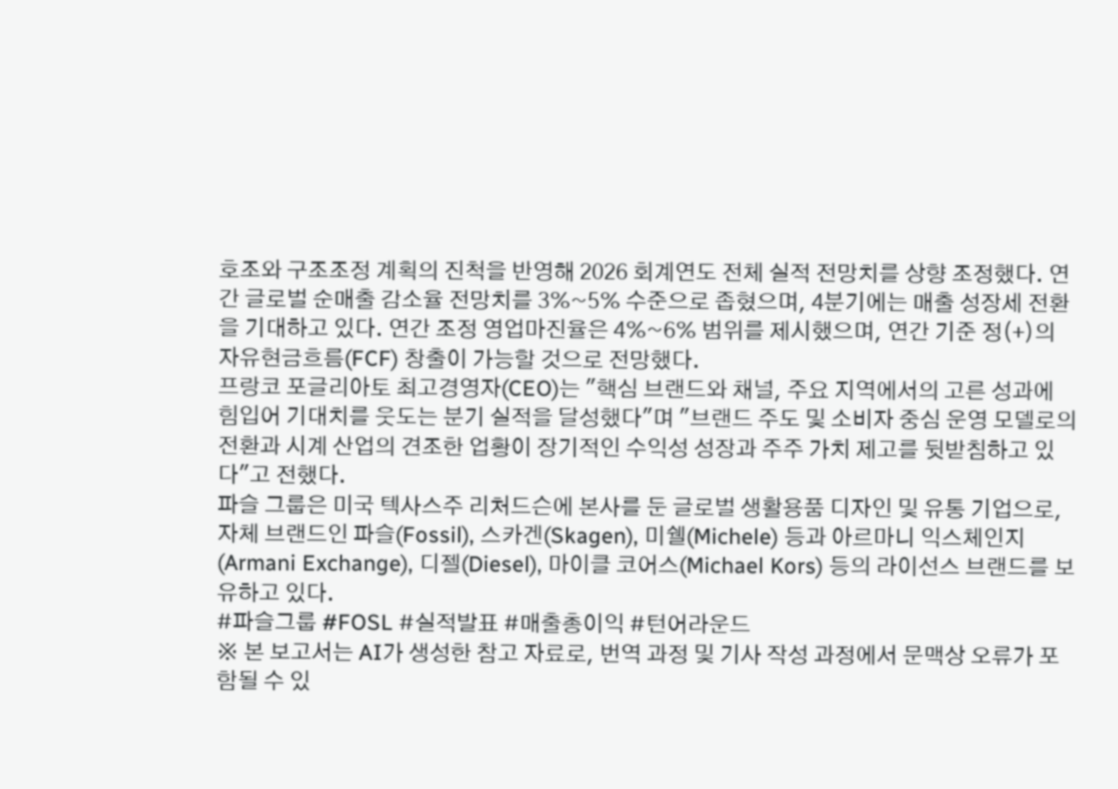호조와 구조조정 계획의 진척을 반영해 2026 회계연도 전체 실적 전망치를 상향 조정했다. 연간 글로벌 순매출 감소율 전망치를 3%~5% 수준으로 좁혔으며, 4분기에는 매출 성장세 전환을 기대하고 있다. 연간 조정 영업마진율은 4%~6% 범위를 제시했으며, 연간 기준 정(+)의 자유현금흐름(FCF) 창출이 가능할 것으로 전망했다.
프랑코 포글리아토 최고경영자(CEO)는 "핵심 브랜드와 채널, 주요 지역에서의 고른 성과에 힘입어 기대치를 웃도는 분기 실적을 달성했다"며 "브랜드 주도 및 소비자 중심 운영 모델로의 전환과 시계 산업의 견조한 업황이 장기적인 수익성 성장과 주주 가치 제고를 뒷받침하고 있다"고 전했다.
파슬 그룹은 미국 텍사스주 리처드슨에 본사를 둔 글로벌 생활용품 디자인 및 유통 기업으로, 자체 브랜드인 파슬(Fossil), 스카겐(Skagen), 미쉘(Michele) 등과 아르마니 익스체인지(Armani Exchange), 디젤(Diesel), 마이클 코어스(Michael Kors) 등의 라이선스 브랜드를 보유하고 있다.
#파슬그룹 #FOSL #실적발표 #매출총이익 #턴어라운드
※ 본 보고서는 AI가 생성한 참고 자료로, 번역 과정 및 기사 작성 과정에서 문맥상 오류가 포함될 수 있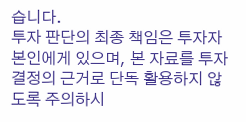습니다.
투자 판단의 최종 책임은 투자자 본인에게 있으며, 본 자료를 투자 결정의 근거로 단독 활용하지 않도록 주의하시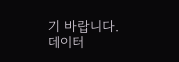기 바랍니다.
데이터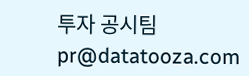투자 공시팀 pr@datatooza.com